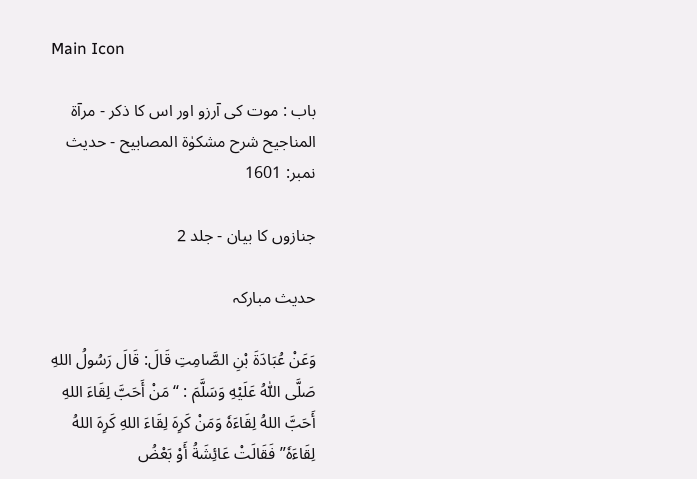Main Icon

باب : موت کی آرزو اور اس کا ذکر - مرآۃ المناجیح شرح مشکوٰۃ المصابیح - حدیث نمبر: 1601

جنازوں کا بیان - جلد 2

حدیث مبارکہ

وَعَنْ عُبَادَةَ بْنِ الصَّامِتِ قَالَ: قَالَ رَسُولُ اللهِ صَلَّى اللّٰهُ عَلَيْهِ وَسَلَّمَ : “مَنْ أَحَبَّ لِقَاءَ اللهِ أَحَبَّ اللهُ لِقَاءَهٗ وَمَنْ كَرِهَ لِقَاءَ اللهِ كَرِهَ اللهُ لِقَاءَهٗ” فَقَالَتْ عَائِشَةُ أَوْ بَعْضُ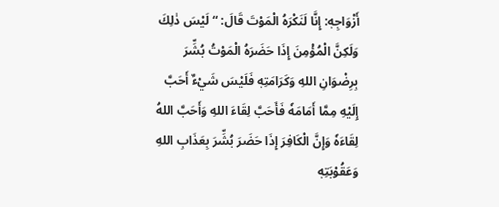أَزْوَاجِهٖ: إِنَّا لَنَكْرَهُ الْمَوْتَ قَالَ: “لَيْسَ ذٰلِكَ وَلَكِنَّ الْمُؤْمِنَ إِذَا حَضَرَهُ الْمَوْتُ بُشِّرَ بِرِضْوَانِ اللهِ وَكَرَامَتِهٖ فَلَيْسَ شَيْءٌ أَحَبَّ إِلَيْهِ مِمَّا أَمَامَهٗ فَأَحَبَّ لِقَاءَ اللهِ وَأَحَبَّ اللهُ لِقَاءَهٗ وَإِنَّ الْكَافِرَ إِذَا حَضَرَ بُشِّرَ بِعَذَابِ اللهِ وَعَقُوْبَتِهٖ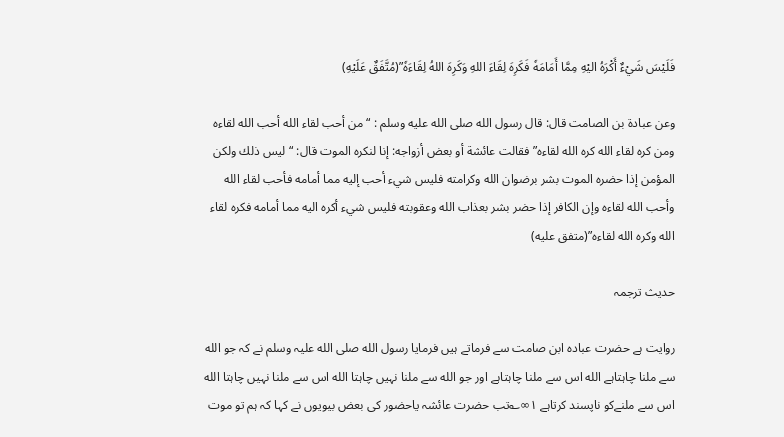فَلَيْسَ شَيْءٌ أَكْرَهُ اليْهِ مِمَّا أَمَامَهٗ فَكَرِهَ لِقَاءَ اللهِ وَكَرِهَ اللهُ لِقَاءَهٗ”(مُتَّفَقٌ عَلَيْهِ)

وعن عبادة بن الصامت قال: قال رسول الله صلى الله عليه وسلم : “من أحب لقاء الله أحب الله لقاءه ومن كره لقاء الله كره الله لقاءه” فقالت عائشة أو بعض أزواجه: إنا لنكره الموت قال: “ليس ذلك ولكن المؤمن إذا حضره الموت بشر برضوان الله وكرامته فليس شيء أحب إليه مما أمامه فأحب لقاء الله وأحب الله لقاءه وإن الكافر إذا حضر بشر بعذاب الله وعقوبته فليس شيء أكره اليه مما أمامه فكره لقاء الله وكره الله لقاءه”(متفق عليه)

حدیث ترجمہ

روایت ہے حضرت عبادہ ابن صامت سے فرماتے ہیں فرمایا رسول الله صلی الله علیہ وسلم نے کہ جو الله سے ملنا چاہتاہے الله اس سے ملنا چاہتاہے اور جو الله سے ملنا نہیں چاہتا الله اس سے ملنا نہیں چاہتا الله اس سے ملنےکو ناپسند کرتاہے ۱∞؎تب حضرت عائشہ یاحضور کی بعض بیویوں نے کہا کہ ہم تو موت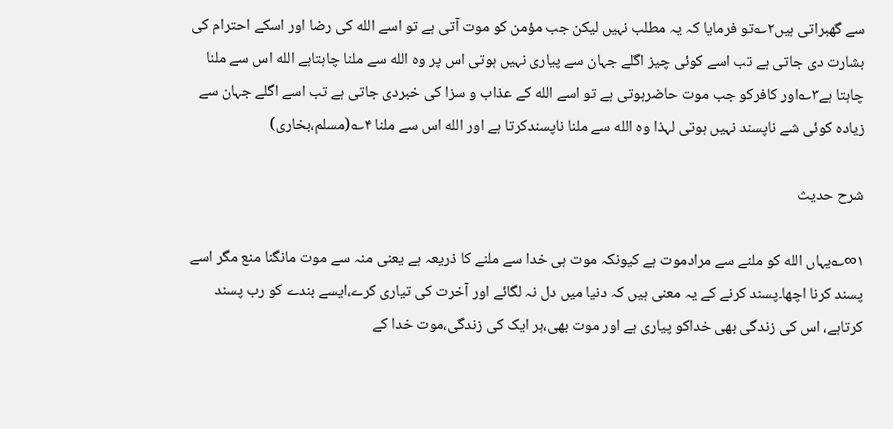سے گھبراتی ہیں۲؎تو فرمایا کہ یہ مطلب نہیں لیکن جب مؤمن کو موت آتی ہے تو اسے الله کی رضا اور اسکے احترام کی بشارت دی جاتی ہے تب اسے کوئی چیز اگلے جہان سے پیاری نہیں ہوتی اس پر وہ الله سے ملنا چاہتاہے الله اس سے ملنا چاہتا ہے۳؎اور کافرکو جب موت حاضرہوتی ہے تو اسے الله کے عذاب و سزا کی خبردی جاتی ہے تب اسے اگلے جہان سے زیادہ کوئی شے ناپسند نہیں ہوتی لہذا وہ الله سے ملنا ناپسندکرتا ہے اور الله اس سے ملنا ۴؎(مسلم،بخاری)

شرح حدیث

۱∞؎یہاں الله کو ملنے سے مرادموت ہے کیونکہ موت ہی خدا سے ملنے کا ذریعہ ہے یعنی منہ سے موت مانگنا منع مگر اسے پسند کرنا اچھا۔پسند کرنے کے یہ معنی ہیں کہ دنیا میں دل نہ لگائے اور آخرت کی تیاری کرے،ایسے بندے کو رب پسند کرتاہے، اس کی زندگی بھی خداکو پیاری ہے اور موت بھی،ہر ایک کی زندگی،موت خدا کے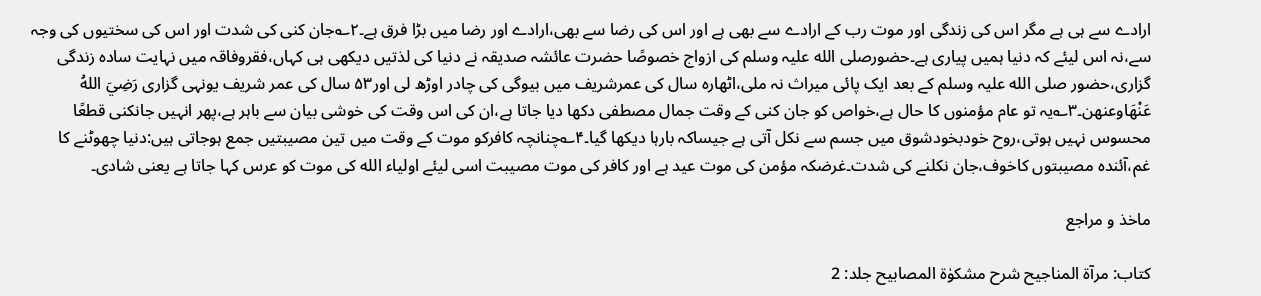ارادے سے ہی ہے مگر اس کی زندگی اور موت رب کے ارادے سے بھی ہے اور اس کی رضا سے بھی،ارادے اور رضا میں بڑا فرق ہے۔۲؎جان کنی کی شدت اور اس کی سختیوں کی وجہ سے،نہ اس لیئے کہ دنیا ہمیں پیاری ہے۔حضورصلی الله علیہ وسلم کی ازواج خصوصًا حضرت عائشہ صدیقہ نے دنیا کی لذتیں دیکھی ہی کہاں،فقروفاقہ میں نہایت سادہ زندگی گزاری،حضور صلی الله علیہ وسلم کے بعد ایک پائی میراث نہ ملی،اٹھارہ سال کی عمرشریف میں بیوگی کی چادر اوڑھ لی اور۵۳ سال کی عمر شریف یونہی گزاری رَضِيَ اللهُ عَنْهَاوعنھن۔۳؎یہ تو عام مؤمنوں کا حال ہے،خواص کو جان کنی کے وقت جمال مصطفی دکھا دیا جاتا ہے،ان کی اس وقت کی خوشی بیان سے باہر ہے،پھر انہیں جانکنی قطعًا محسوس نہیں ہوتی،روح خودبخودشوق میں جسم سے نکل آتی ہے جیساکہ بارہا دیکھا گیا۔۴؎چنانچہ کافرکو موت کے وقت میں تین مصیبتیں جمع ہوجاتی ہیں:دنیا چھوٹنے کا غم،آئندہ مصیبتوں کاخوف،جان نکلنے کی شدت۔غرضکہ مؤمن کی موت عید ہے اور کافر کی موت مصیبت اسی لیئے اولیاء الله کی موت کو عرس کہا جاتا ہے یعنی شادی۔

ماخذ و مراجع

کتاب: مرآۃ المناجیح شرح مشکوٰۃ المصابیح جلد: 2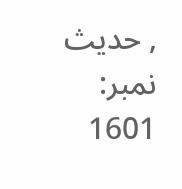, حدیث نمبر: 1601